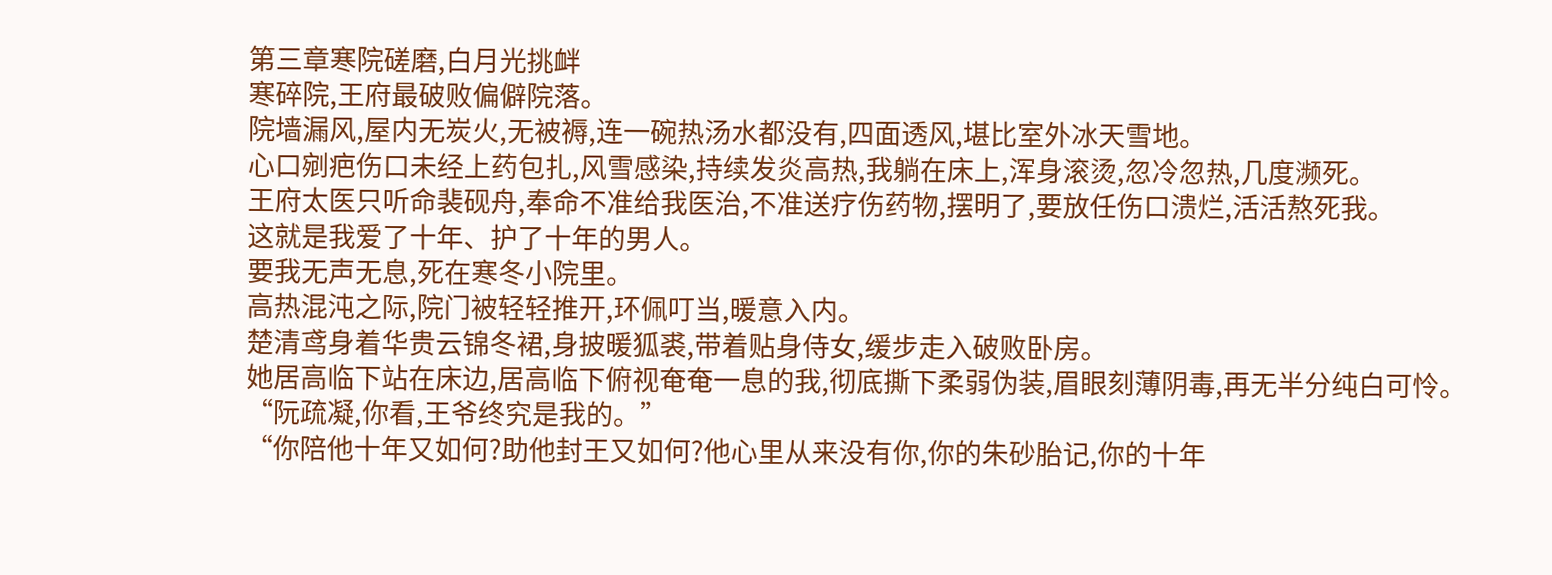第三章寒院磋磨,白月光挑衅
寒碎院,王府最破败偏僻院落。
院墙漏风,屋内无炭火,无被褥,连一碗热汤水都没有,四面透风,堪比室外冰天雪地。
心口剜疤伤口未经上药包扎,风雪感染,持续发炎高热,我躺在床上,浑身滚烫,忽冷忽热,几度濒死。
王府太医只听命裴砚舟,奉命不准给我医治,不准送疗伤药物,摆明了,要放任伤口溃烂,活活熬死我。
这就是我爱了十年、护了十年的男人。
要我无声无息,死在寒冬小院里。
高热混沌之际,院门被轻轻推开,环佩叮当,暖意入内。
楚清鸢身着华贵云锦冬裙,身披暖狐裘,带着贴身侍女,缓步走入破败卧房。
她居高临下站在床边,居高临下俯视奄奄一息的我,彻底撕下柔弱伪装,眉眼刻薄阴毒,再无半分纯白可怜。
“阮疏凝,你看,王爷终究是我的。”
“你陪他十年又如何?助他封王又如何?他心里从来没有你,你的朱砂胎记,你的十年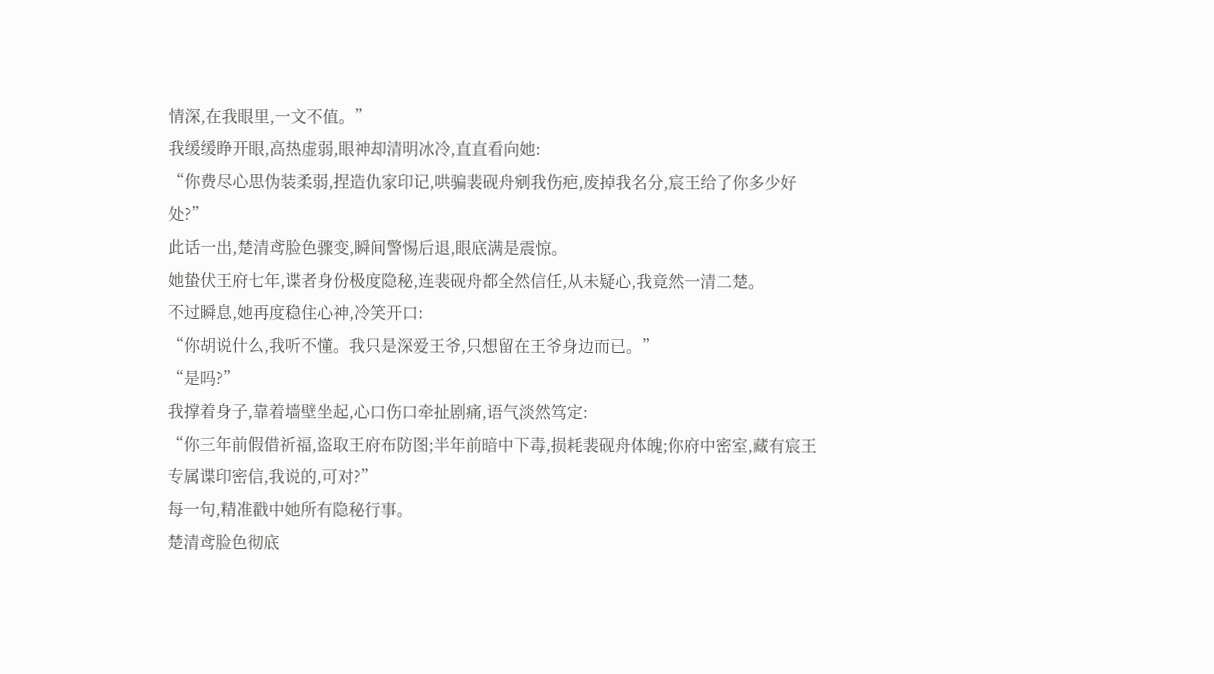情深,在我眼里,一文不值。”
我缓缓睁开眼,高热虚弱,眼神却清明冰冷,直直看向她:
“你费尽心思伪装柔弱,捏造仇家印记,哄骗裴砚舟剜我伤疤,废掉我名分,宸王给了你多少好处?”
此话一出,楚清鸢脸色骤变,瞬间警惕后退,眼底满是震惊。
她蛰伏王府七年,谍者身份极度隐秘,连裴砚舟都全然信任,从未疑心,我竟然一清二楚。
不过瞬息,她再度稳住心神,冷笑开口:
“你胡说什么,我听不懂。我只是深爱王爷,只想留在王爷身边而已。”
“是吗?”
我撑着身子,靠着墙壁坐起,心口伤口牵扯剧痛,语气淡然笃定:
“你三年前假借祈福,盗取王府布防图;半年前暗中下毒,损耗裴砚舟体魄;你府中密室,藏有宸王专属谍印密信,我说的,可对?”
每一句,精准戳中她所有隐秘行事。
楚清鸢脸色彻底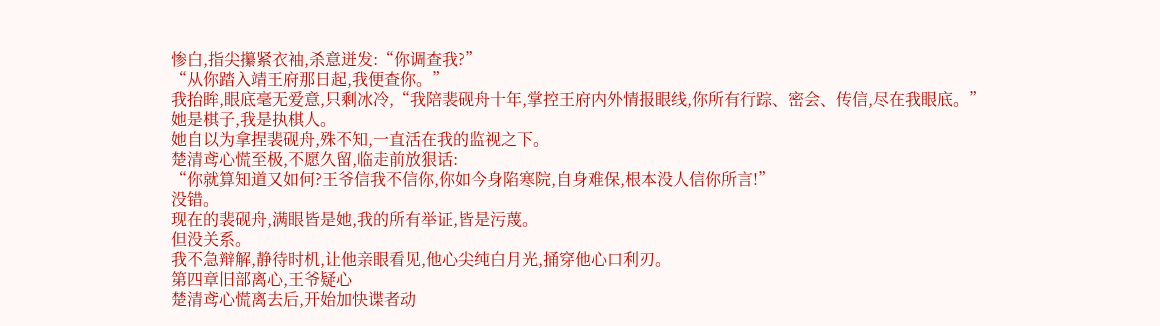惨白,指尖攥紧衣袖,杀意迸发:“你调查我?”
“从你踏入靖王府那日起,我便查你。”
我抬眸,眼底毫无爱意,只剩冰冷,“我陪裴砚舟十年,掌控王府内外情报眼线,你所有行踪、密会、传信,尽在我眼底。”
她是棋子,我是执棋人。
她自以为拿捏裴砚舟,殊不知,一直活在我的监视之下。
楚清鸢心慌至极,不愿久留,临走前放狠话:
“你就算知道又如何?王爷信我不信你,你如今身陷寒院,自身难保,根本没人信你所言!”
没错。
现在的裴砚舟,满眼皆是她,我的所有举证,皆是污蔑。
但没关系。
我不急辩解,静待时机,让他亲眼看见,他心尖纯白月光,捅穿他心口利刃。
第四章旧部离心,王爷疑心
楚清鸢心慌离去后,开始加快谍者动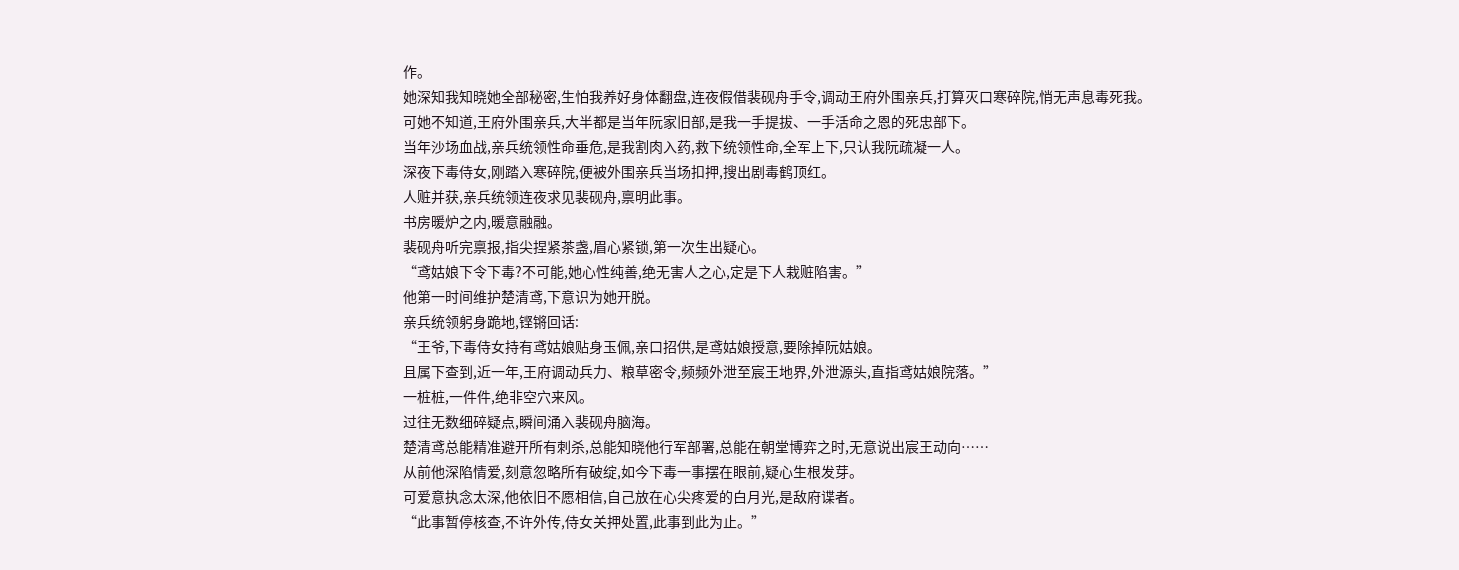作。
她深知我知晓她全部秘密,生怕我养好身体翻盘,连夜假借裴砚舟手令,调动王府外围亲兵,打算灭口寒碎院,悄无声息毒死我。
可她不知道,王府外围亲兵,大半都是当年阮家旧部,是我一手提拔、一手活命之恩的死忠部下。
当年沙场血战,亲兵统领性命垂危,是我割肉入药,救下统领性命,全军上下,只认我阮疏凝一人。
深夜下毒侍女,刚踏入寒碎院,便被外围亲兵当场扣押,搜出剧毒鹤顶红。
人赃并获,亲兵统领连夜求见裴砚舟,禀明此事。
书房暖炉之内,暖意融融。
裴砚舟听完禀报,指尖捏紧茶盏,眉心紧锁,第一次生出疑心。
“鸢姑娘下令下毒?不可能,她心性纯善,绝无害人之心,定是下人栽赃陷害。”
他第一时间维护楚清鸢,下意识为她开脱。
亲兵统领躬身跪地,铿锵回话:
“王爷,下毒侍女持有鸢姑娘贴身玉佩,亲口招供,是鸢姑娘授意,要除掉阮姑娘。
且属下查到,近一年,王府调动兵力、粮草密令,频频外泄至宸王地界,外泄源头,直指鸢姑娘院落。”
一桩桩,一件件,绝非空穴来风。
过往无数细碎疑点,瞬间涌入裴砚舟脑海。
楚清鸢总能精准避开所有刺杀,总能知晓他行军部署,总能在朝堂博弈之时,无意说出宸王动向……
从前他深陷情爱,刻意忽略所有破绽,如今下毒一事摆在眼前,疑心生根发芽。
可爱意执念太深,他依旧不愿相信,自己放在心尖疼爱的白月光,是敌府谍者。
“此事暂停核查,不许外传,侍女关押处置,此事到此为止。”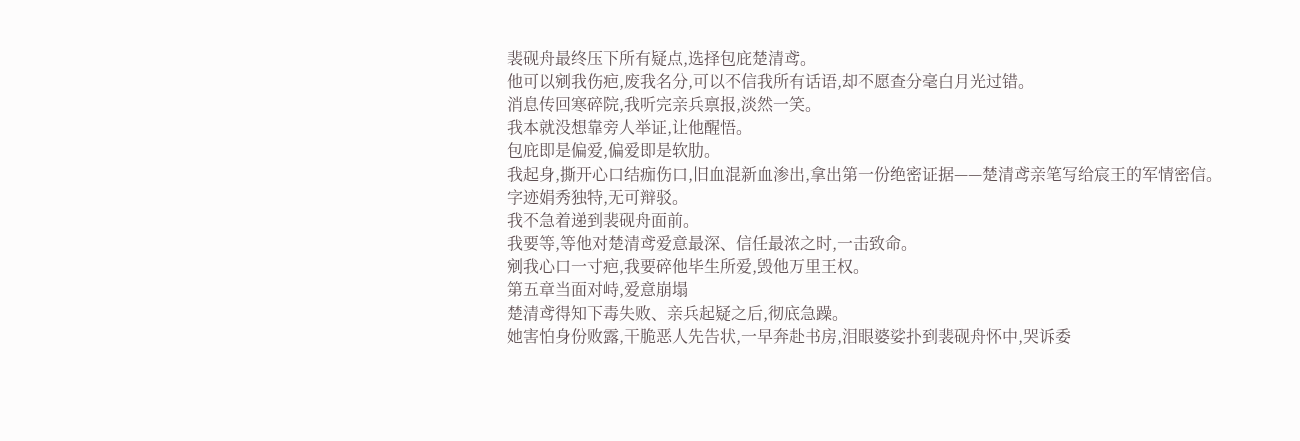裴砚舟最终压下所有疑点,选择包庇楚清鸢。
他可以剜我伤疤,废我名分,可以不信我所有话语,却不愿查分毫白月光过错。
消息传回寒碎院,我听完亲兵禀报,淡然一笑。
我本就没想靠旁人举证,让他醒悟。
包庇即是偏爱,偏爱即是软肋。
我起身,撕开心口结痂伤口,旧血混新血渗出,拿出第一份绝密证据——楚清鸢亲笔写给宸王的军情密信。
字迹娟秀独特,无可辩驳。
我不急着递到裴砚舟面前。
我要等,等他对楚清鸢爱意最深、信任最浓之时,一击致命。
剜我心口一寸疤,我要碎他毕生所爱,毁他万里王权。
第五章当面对峙,爱意崩塌
楚清鸢得知下毒失败、亲兵起疑之后,彻底急躁。
她害怕身份败露,干脆恶人先告状,一早奔赴书房,泪眼婆娑扑到裴砚舟怀中,哭诉委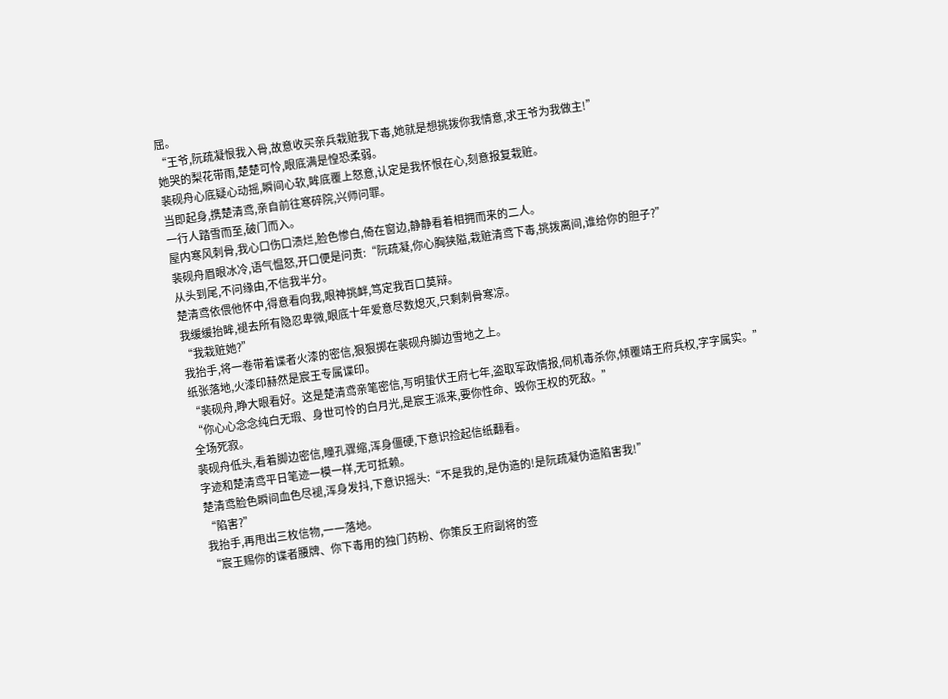屈。
“王爷,阮疏凝恨我入骨,故意收买亲兵栽赃我下毒,她就是想挑拨你我情意,求王爷为我做主!”
她哭的梨花带雨,楚楚可怜,眼底满是惶恐柔弱。
裴砚舟心底疑心动摇,瞬间心软,眸底覆上怒意,认定是我怀恨在心,刻意报复栽赃。
当即起身,携楚清鸢,亲自前往寒碎院,兴师问罪。
一行人踏雪而至,破门而入。
屋内寒风刺骨,我心口伤口溃烂,脸色惨白,倚在窗边,静静看着相拥而来的二人。
裴砚舟眉眼冰冷,语气愠怒,开口便是问责:“阮疏凝,你心胸狭隘,栽赃清鸢下毒,挑拨离间,谁给你的胆子?”
从头到尾,不问缘由,不信我半分。
楚清鸢依偎他怀中,得意看向我,眼神挑衅,笃定我百口莫辩。
我缓缓抬眸,褪去所有隐忍卑微,眼底十年爱意尽数熄灭,只剩刺骨寒凉。
“我栽赃她?”
我抬手,将一卷带着谍者火漆的密信,狠狠掷在裴砚舟脚边雪地之上。
纸张落地,火漆印赫然是宸王专属谍印。
“裴砚舟,睁大眼看好。这是楚清鸢亲笔密信,写明蛰伏王府七年,盗取军政情报,伺机毒杀你,倾覆靖王府兵权,字字属实。”
“你心心念念纯白无瑕、身世可怜的白月光,是宸王派来,要你性命、毁你王权的死敌。”
全场死寂。
裴砚舟低头,看着脚边密信,瞳孔骤缩,浑身僵硬,下意识捡起信纸翻看。
字迹和楚清鸢平日笔迹一模一样,无可抵赖。
楚清鸢脸色瞬间血色尽褪,浑身发抖,下意识摇头:“不是我的,是伪造的!是阮疏凝伪造陷害我!”
“陷害?”
我抬手,再甩出三枚信物,一一落地。
“宸王赐你的谍者腰牌、你下毒用的独门药粉、你策反王府副将的签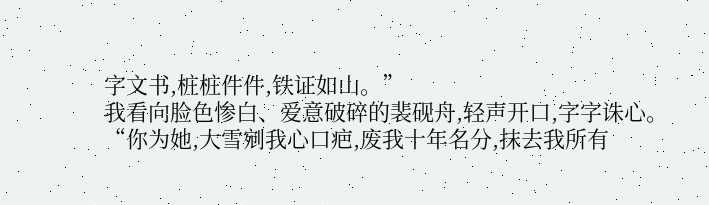字文书,桩桩件件,铁证如山。”
我看向脸色惨白、爱意破碎的裴砚舟,轻声开口,字字诛心。
“你为她,大雪剜我心口疤,废我十年名分,抹去我所有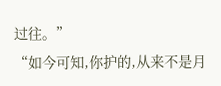过往。”
“如今可知,你护的,从来不是月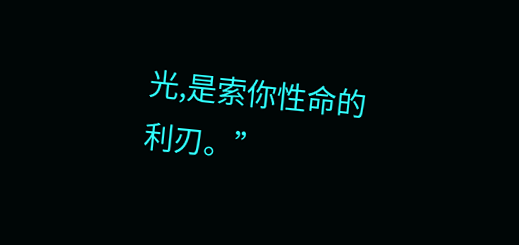光,是索你性命的利刃。”